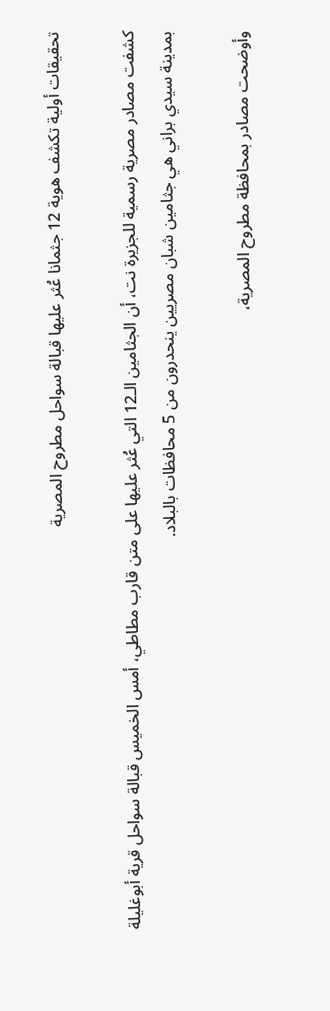تحقيقات أولية تكشف هوية 12 جثمانا عُثر عليها قبالة سواحل مطروح المصرية

كشفت مصادر مصرية رسمية للجزيرة نت، أن الجثامين الـ12 التي عُثر عليها على متن قارب مطاطي، أمس الخميس قبالة سواحل قرية أبوغليلة بمدينة سيدي براني هي جثامين شبان مصريين ينحدرون من 5 محافظات بالبلاد.

وأوضحت مصادر بمحافظة مطروح المصرية،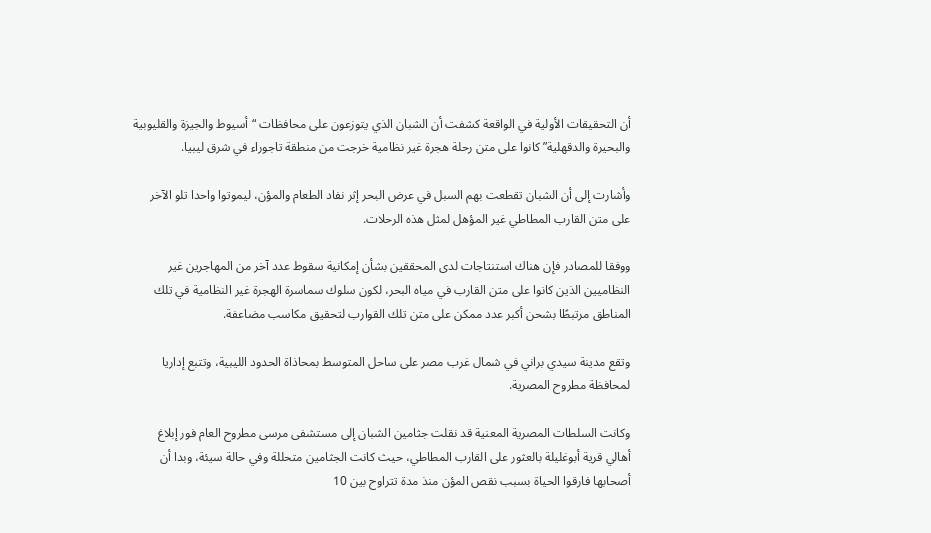أن التحقيقات الأولية في الواقعة كشفت أن الشبان الذي يتوزعون على محافظات “أسيوط والجيزة والقليوبية والبحيرة والدقهلية” كانوا على متن رحلة هجرة غير نظامية خرجت من منطقة تاجوراء في شرق ليبيا.

وأشارت إلى أن الشبان تقطعت بهم السبل في عرض البحر إثر نفاد الطعام والمؤن، ليموتوا واحدا تلو الآخر على متن القارب المطاطي غير المؤهل لمثل هذه الرحلات.

ووفقا للمصادر فإن هناك استنتاجات لدى المحققين بشأن إمكانية سقوط عدد آخر من المهاجرين غير النظاميين الذين كانوا على متن القارب في مياه البحر، لكون سلوك سماسرة الهجرة غير النظامية في تلك المناطق مرتبطًا بشحن أكبر عدد ممكن على متن تلك القوارب لتحقيق مكاسب مضاعفة.

وتقع مدينة سيدي براني في شمال غرب مصر على ساحل المتوسط بمحاذاة الحدود الليبية، وتتبع إداريا لمحافظة مطروح المصرية.

وكانت السلطات المصرية المعنية قد نقلت جثامين الشبان إلى مستشفى مرسى مطروح العام فور إبلاغ أهالي قرية أبوغليلة بالعثور على القارب المطاطي، حيث كانت الجثامين متحللة وفي حالة سيئة، وبدا أن أصحابها فارقوا الحياة بسبب نقص المؤن منذ مدة تتراوح بين 10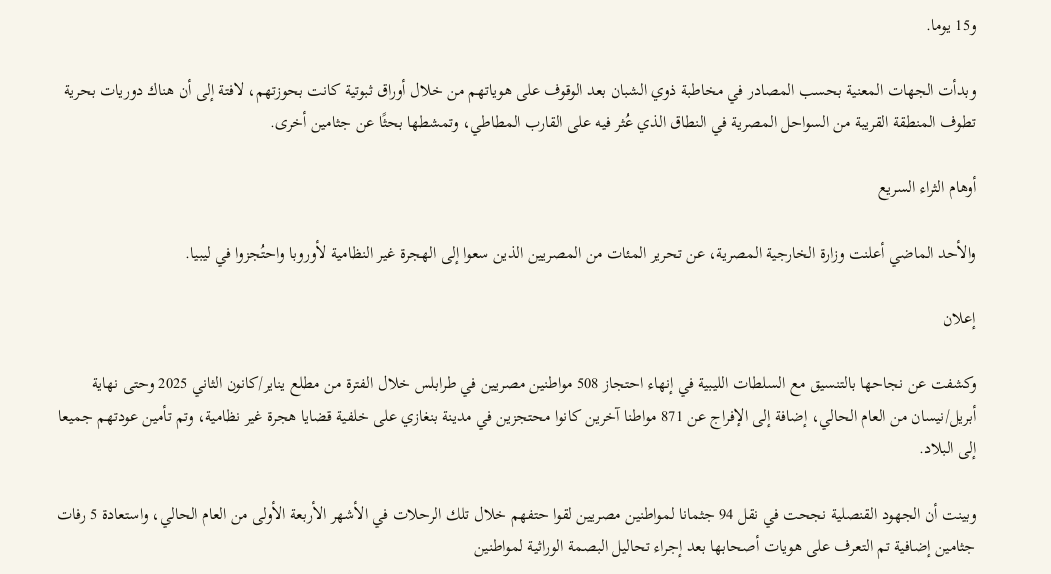و15 يوما.

وبدأت الجهات المعنية بحسب المصادر في مخاطبة ذوي الشبان بعد الوقوف على هوياتهم من خلال أوراق ثبوتية كانت بحوزتهم، لافتة إلى أن هناك دوريات بحرية تطوف المنطقة القريبة من السواحل المصرية في النطاق الذي عُثر فيه على القارب المطاطي، وتمشطها بحثًا عن جثامين أخرى.

أوهام الثراء السريع

والأحد الماضي أعلنت وزارة الخارجية المصرية، عن تحرير المئات من المصريين الذين سعوا إلى الهجرة غير النظامية لأوروبا واحتُجزوا في ليبيا.

إعلان

وكشفت عن نجاحها بالتنسيق مع السلطات الليبية في إنهاء احتجاز 508 مواطنين مصريين في طرابلس خلال الفترة من مطلع يناير/كانون الثاني 2025 وحتى نهاية أبريل/نيسان من العام الحالي، إضافة إلى الإفراج عن 871 مواطنا آخرين كانوا محتجزين في مدينة بنغازي على خلفية قضايا هجرة غير نظامية، وتم تأمين عودتهم جميعا إلى البلاد.

وبينت أن الجهود القنصلية نجحت في نقل 94 جثمانا لمواطنين مصريين لقوا حتفهم خلال تلك الرحلات في الأشهر الأربعة الأولى من العام الحالي، واستعادة 5 رفات جثامين إضافية تم التعرف على هويات أصحابها بعد إجراء تحاليل البصمة الوراثية لمواطنين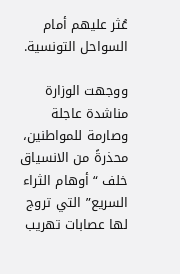عُثر عليهم أمام السواحل التونسية.

ووجهت الوزارة مناشدة عاجلة وصارمة للمواطنين، محذرةً من الانسياق خلف “أوهام الثراء السريع” التي تروج لها عصابات تهريب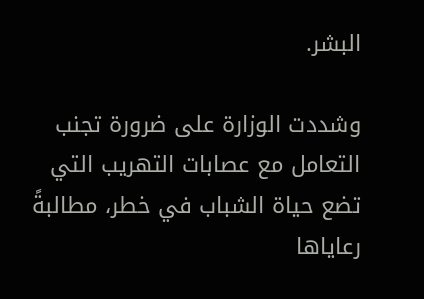البشر.

وشددت الوزارة على ضرورة تجنب التعامل مع عصابات التهريب التي تضع حياة الشباب في خطر، مطالبةً رعاياها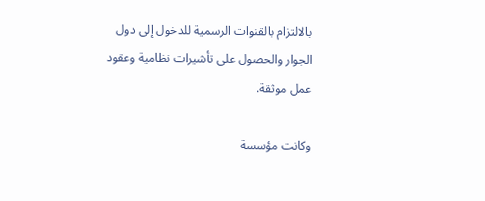بالالتزام بالقنوات الرسمية للدخول إلى دول الجوار والحصول على تأشيرات نظامية وعقود عمل موثقة.

وكانت مؤسسة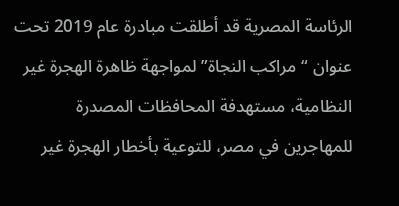الرئاسة المصرية قد أطلقت مبادرة عام 2019 تحت عنوان “مراكب النجاة” لمواجهة ظاهرة الهجرة غير النظامية، مستهدفة المحافظات المصدرة للمهاجرين في مصر، للتوعية بأخطار الهجرة غير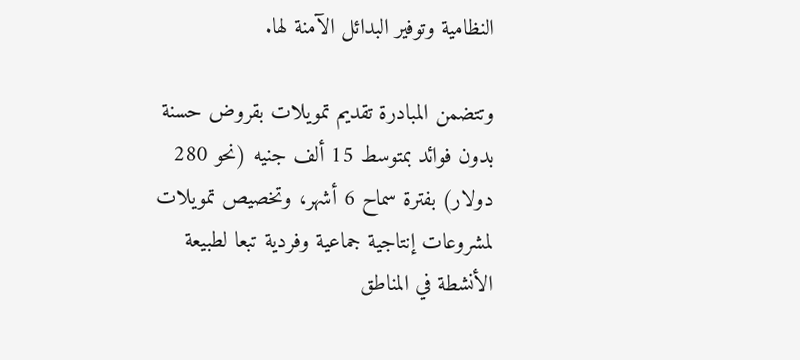النظامية وتوفير البدائل الآمنة لها.

وتتضمن المبادرة تقديم تمويلات بقروض حسنة بدون فوائد بمتوسط 15 ألف جنيه (نحو 280 دولار) بفترة سماح 6 أشهر، وتخصيص تمويلات لمشروعات إنتاجية جماعية وفردية تبعا لطبيعة الأنشطة في المناطق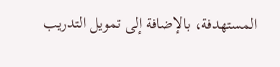المستهدفة، بالإضافة إلى تمويل التدريب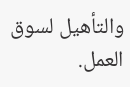والتأهيل لسوق العمل.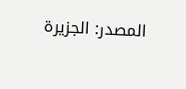المصدر: الجزيرة